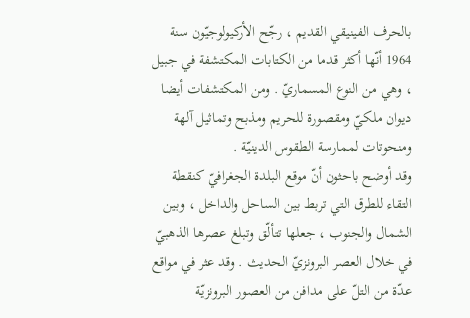بالحرف الفينيقي القديم ، رجّح الأركيولوجيّون سنة 1964 أنّها أكثر قدما من الكتابات المكتشفة في جبيل ، وهي من النوع المسماريّ . ومن المكتشفات أيضا ديوان ملكيّ ومقصورة للحريم ومذبح وتماثيل آلهة ومنحوتات لممارسة الطقوس الدينيّة .
وقد أوضح باحثون أنّ موقع البلدة الجغرافيّ كنقطة التقاء للطرق التي تربط بين الساحل والداخل ، وبين الشمال والجنوب ، جعلها تتألّق وتبلغ عصرها الذهبيّ في خلال العصر البرونزيّ الحديث . وقد عثر في مواقع عدّة من التلّ على مدافن من العصور البرونزيّة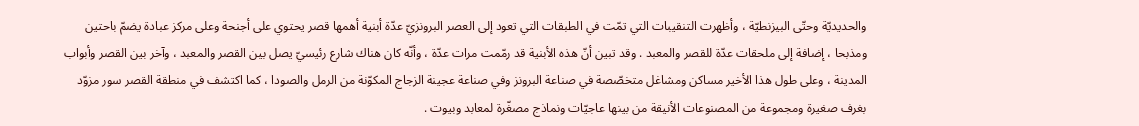والحديديّة وحتّى البيزنطيّة ، وأظهرت التنقيبات التي تمّت في الطبقات التي تعود إلى العصر البرونزيّ عدّة أبنية أهمها قصر يحتوي على أجنحة وعلى مركز عبادة يضمّ باحتين ومذبحا ، إضافة إلى ملحقات عدّة للقصر والمعبد . وقد تبين أنّ هذه الأبنية قد رمّمت مرات عدّة ، وأنّه كان هناك شارع رئيسيّ يصل بين القصر والمعبد ، وآخر بين القصر وأبواب المدينة ، وعلى طول هذا الأخير مساكن ومشاغل متخصّصة في صناعة البرونز وفي صناعة عجينة الزجاج المكوّنة من الرمل والصودا ، كما اكتشف في منطقة القصر سور مزوّد بغرف صغيرة ومجموعة من المصنوعات الأنيقة من بينها عاجيّات ونماذج مصغّرة لمعابد وبيوت .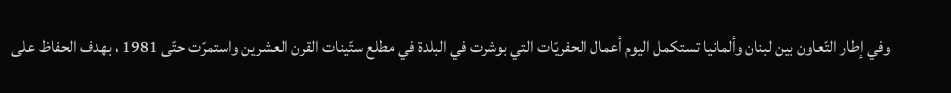وفي إطار التّعاون بين لبنان وألمانيا تستكمل اليوم أعمال الحفريّات التي بوشرت في البلدة في مطلع ستّينات القرن العشرين واستمرّت حتّى 1981 ، بهدف الحفاظ على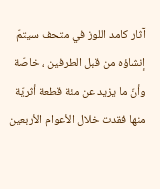آثار كامد اللوز في متحف سيتمّ إنشاؤه من قبل الطرفين ، خاصّة وأنّ ما يزيد عن مئة قطعة أثريّة منها فقدت خلال الأعوام الأربعين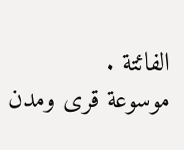الفائتة .
موسوعة قرى ومدن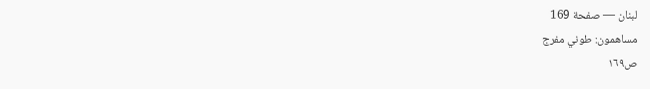لبنان — صفحة 169
مساهمون: طوني مفرج
ص١٦٩